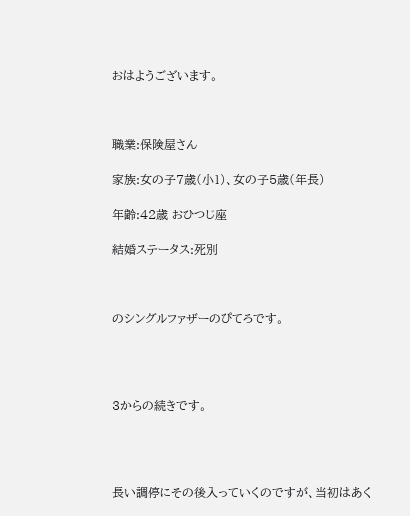おはようございます。



職業:保険屋さん

家族:女の子7歳(小1)、女の子5歳(年長)

年齢:42歳 おひつじ座

結婚ステータス:死別



のシングルファザーのぴてろです。




3からの続きです。




長い調停にその後入っていくのですが、当初はあく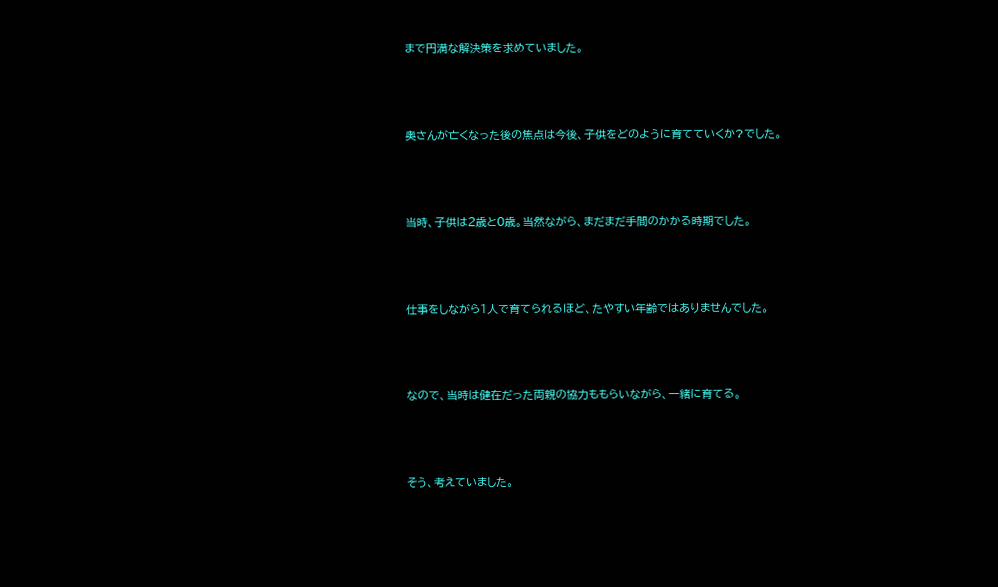まで円満な解決策を求めていました。




奥さんが亡くなった後の焦点は今後、子供をどのように育てていくか?でした。




当時、子供は2歳と0歳。当然ながら、まだまだ手間のかかる時期でした。




仕事をしながら1人で育てられるほど、たやすい年齢ではありませんでした。




なので、当時は健在だった両親の協力ももらいながら、一緒に育てる。




そう、考えていました。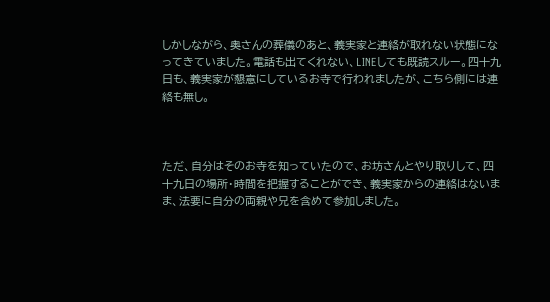しかしながら、奥さんの葬儀のあと、義実家と連絡が取れない状態になってきていました。電話も出てくれない、LINEしても既読スルー。四十九日も、義実家が懇意にしているお寺で行われましたが、こちら側には連絡も無し。



ただ、自分はそのお寺を知っていたので、お坊さんとやり取りして、四十九日の場所・時間を把握することができ、義実家からの連絡はないまま、法要に自分の両親や兄を含めて参加しました。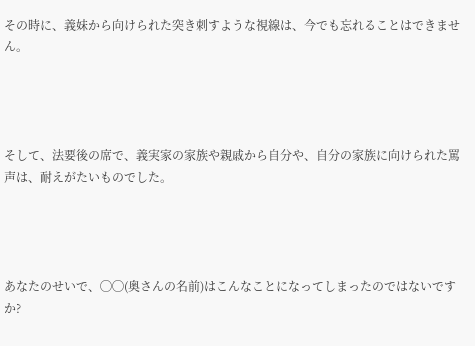その時に、義妹から向けられた突き刺すような視線は、今でも忘れることはできません。




そして、法要後の席で、義実家の家族や親戚から自分や、自分の家族に向けられた罵声は、耐えがたいものでした。




あなたのせいで、◯◯(奥さんの名前)はこんなことになってしまったのではないですか?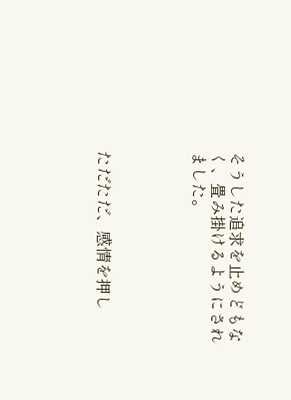そうした追求を止めどもなく、畳み掛けるようにされました。




ただただ、感情を押し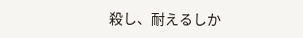殺し、耐えるしか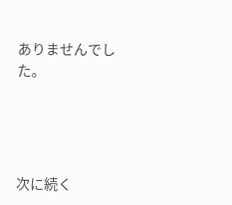ありませんでした。




次に続く